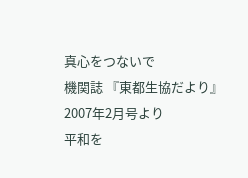真心をつないで
機関誌 『東都生協だより』 2007年2月号より
平和を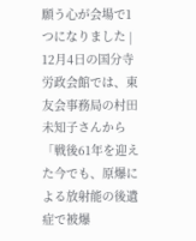願う心が会場で1つになりました |
12月4日の国分寺労政会館では、東友会事務局の村田未知子さんから「戦後61年を迎えた今でも、原爆による放射能の後遺症で被爆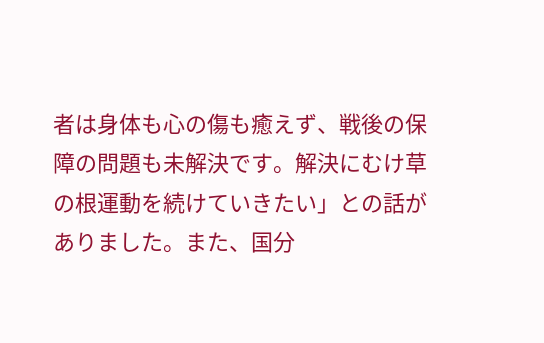者は身体も心の傷も癒えず、戦後の保障の問題も未解決です。解決にむけ草の根運動を続けていきたい」との話がありました。また、国分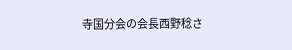寺国分会の会長西野稔さ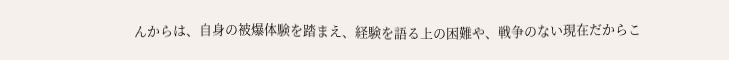んからは、自身の被爆体験を踏まえ、経験を語る上の困難や、戦争のない現在だからこ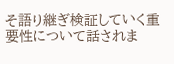そ語り継ぎ検証していく重要性について話されま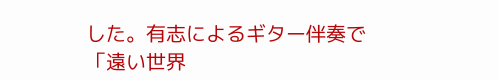した。有志によるギター伴奏で「遠い世界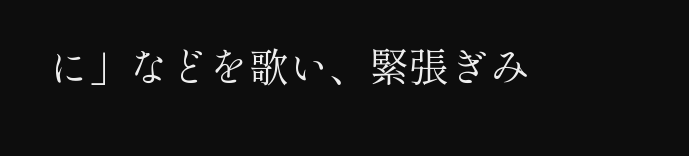に」などを歌い、緊張ぎみ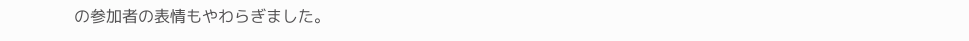の参加者の表情もやわらぎました。